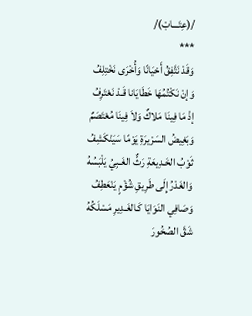/(عِتَـــابْ)/
***
وَقَدْ نَتَّفِقُ أَحْيَانًا وَأُخْرَى نَخْتِلِفُ
وَإنْ نَكْتُمُهَا خَطَايَانا قَـدْ نَعْتَرِفُ
إذْ مَا فِينَا مَلاكٌ وَلاَ فِينَا مُعْتَصَمٌ
وَبَغِيضُ السَرْيرَةِ يَوْمًا سَيَنْكَشِفُ
ثَوْبُ الخَـدِيعَةِ رَثٌّ الغَـبِيُ يَلْبَسُهُ
وَالغَدْرُ إِلَى طَرِيقِ شُؤْمٍ يَنْعَطِفُ
وَصَافِي النَوَايَا كَـالغَـدِيرِ مَسْلَكُهُ
شَقَّ الصُخُورَ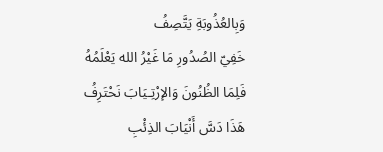وَبِالعُذُوبَةِ يَتَّصِفُ
خَفِيّ الصُدُورِ مَا غَيْرُ الله يَعْلَمُهُ
فَلِمَا الظُنُونَ وَالإرْتِـيَابَ نَحْتَرِفُ
هَذَا دَسَّ أَنْيَابَ الذِئْبِ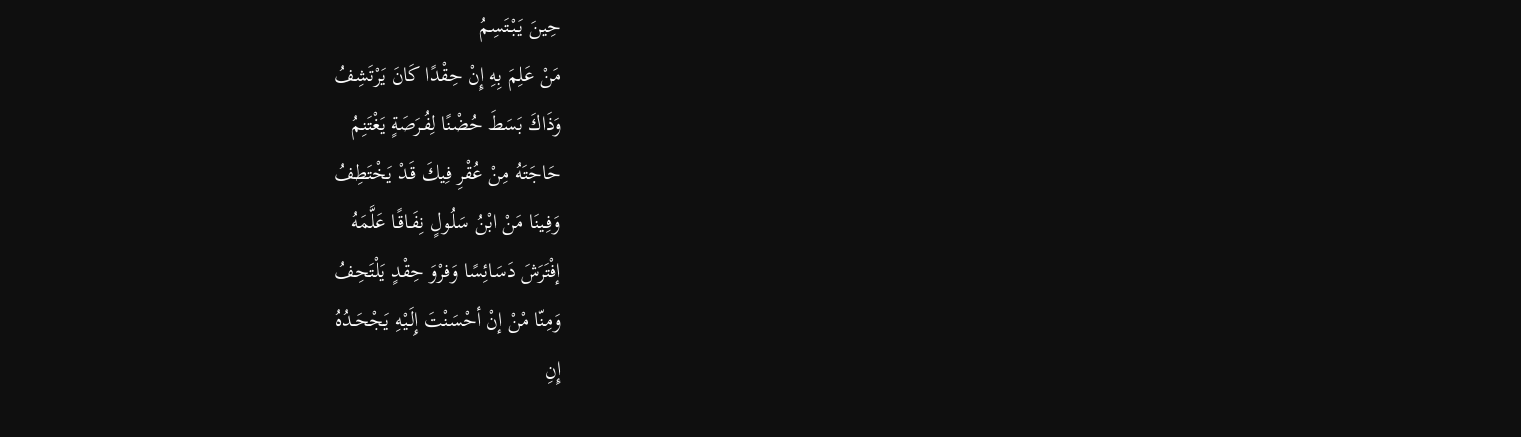حِينَ يَبْتَسِمُ
مَنْ عَلِمَ بِهِ إِنْ حِقْدًا كَانَ يَرْتَشِفُ
وَذَاكَ بَسَطَ حُضْنًا لِفُـرَصَةٍ يَغْتَنِمُ
حَاجَتَهُ مِنْ عُقْرِ فِيكَ قَـدْ يَخْتَطِفُ
وَفِـينَا مَنْ ابْنُ سَلُولٍ نِفَـاقًـا عَلَّمَهُ
إفْتَرَشَ دَسَائِسًا وَفرْوَ حِقْدٍ يَلْتَحِفُ
وَمِنّا مْنْ إنْ أحْسَنْتَ إِلَـيْهِ يَجْحَـدُهُ
إِنِ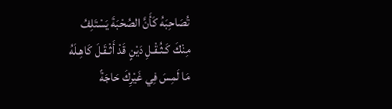تُصَاحِبَهُ كَأَنَّ الصُحْبَةَ يَسْتَلِفُ
مِنْكَ كَـثُـقْـلِ دَيْنٍ قَدْ أَثْـقَـلَ كَاهِـلَهُ
مَا لَمِسَ فِي غَيْرِكَ حَاجَةً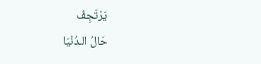يَرْتَجِفُ
حَالُ الـدُنْيَا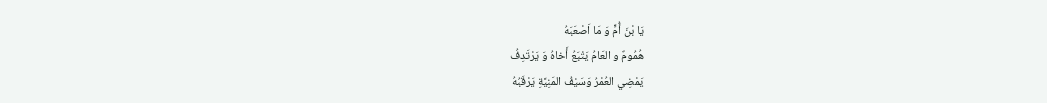يَا بْنَ أُمٍّ وَ مَا اَصْعَبَهُ
هُمُومٌ و العَامُ يَتْبَعُ أَخاهُ وَ يَرْتَدِفُ
يَمْضِي العُمْرُ وَسَيْفُ المَنِيَّةِ يَرْقَبُهُ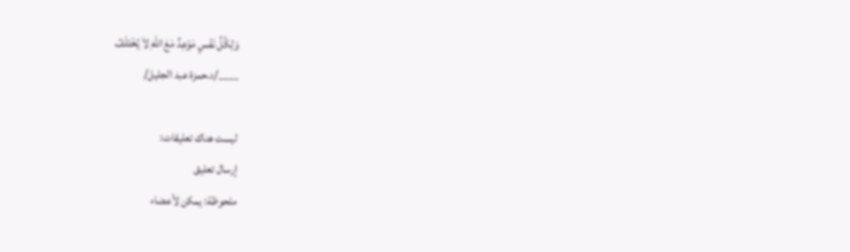وَلِكُلِّ نَفْسٍ مَوْعِدٌ مَعَ اللهِ لاَ يُخْتَلَفُ
____/د.حمزة عبد الجليل/

ليست هناك تعليقات:
إرسال تعليق
ملحوظة: يمكن لأعضاء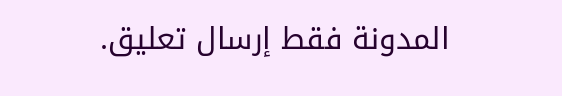المدونة فقط إرسال تعليق.